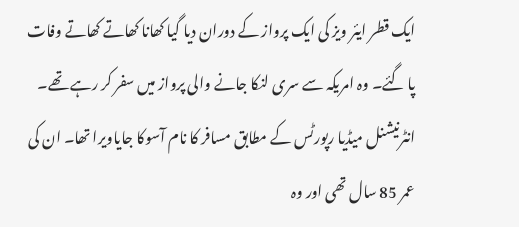ایک قطر ایئر ویز کی ایک پرواز کے دوران دیا گیا کھانا کھاتے کھاتے وفات پا گئے۔ وہ امریکہ سے سری لنکا جانے والی پرواز میں سفر کر رہے تھے۔
انٹرنیشنل میڈیا رپورٹس کے مطابق مسافر کا نام آسوکا جایاویرا تھا۔ ان کی عمر 85 سال تھی اور وہ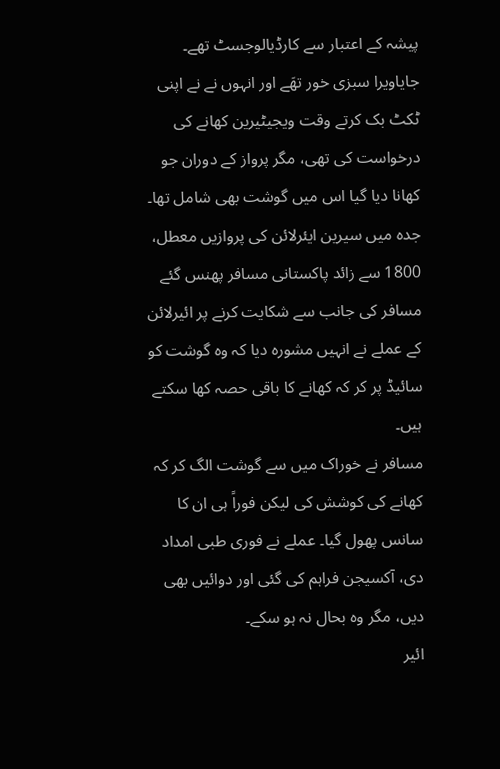پیشہ کے اعتبار سے کارڈیالوجسٹ تھے۔
جایاویرا سبزی خور تھَے اور انہوں نے نے اپنی ٹکٹ بک کرتے وقت ویجیٹیرین کھانے کی درخواست کی تھی، مگر پرواز کے دوران جو کھانا دیا گیا اس میں گوشت بھی شامل تھا۔
جدہ میں سیرین ایئرلائن کی پروازیں معطل، 1800 سے زائد پاکستانی مسافر پھنس گئے
مسافر کی جانب سے شکایت کرنے پر ائیرلائن کے عملے نے انہیں مشورہ دیا کہ وہ گوشت کو سائیڈ پر کر کہ کھانے کا باقی حصہ کھا سکتے ہیں۔
مسافر نے خوراک میں سے گوشت الگ کر کہ کھانے کی کوشش کی لیکن فوراً ہی ان کا سانس پھول گیا۔ عملے نے فوری طبی امداد دی، آکسیجن فراہم کی گئی اور دوائیں بھی دیں، مگر وہ بحال نہ ہو سکے۔
ائیر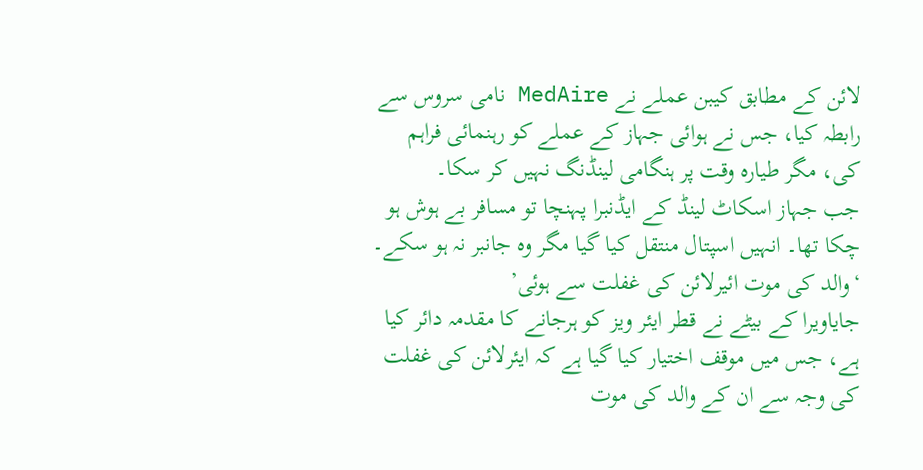لائن کے مطابق کیبن عملے نے MedAire نامی سروس سے رابطہ کیا، جس نے ہوائی جہاز کے عملے کو رہنمائی فراہم کی، مگر طیارہ وقت پر ہنگامی لینڈنگ نہیں کر سکا۔
جب جہاز اسکاٹ لینڈ کے ایڈنبرا پہنچا تو مسافر بے ہوش ہو چکا تھا۔ انہیں اسپتال منتقل کیا گیا مگر وہ جانبر نہ ہو سکے۔
‘والد کی موت ائیرلائن کی غفلت سے ہوئی’
جایاویرا کے بیٹے نے قطر ایئر ویز کو ہرجانے کا مقدمہ دائر کیا ہے، جس میں موقف اختیار کیا گیا ہے کہ ایئرلائن کی غفلت کی وجہ سے ان کے والد کی موت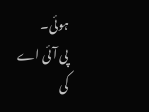ہوئی۔
پی آئی اے کی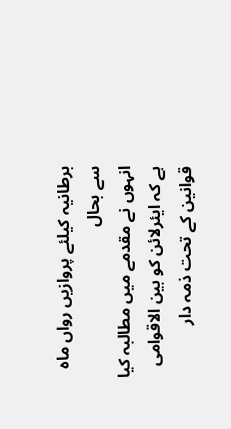برطانیہ کیلئے پروازیں رواں ماہ سے بحال
انہوں نے مقدمے میں مطالبہ کیا ہے کہ ایئرلائن کو بین الاقوامی قوانین کے تحت ذمہ دار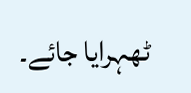ٹھہرایا جائے۔